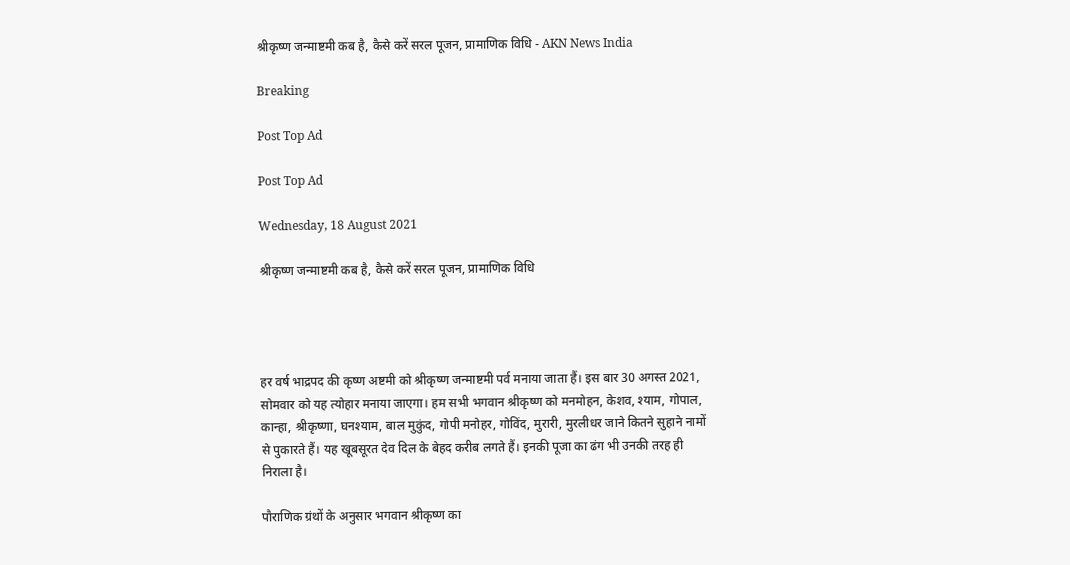श्रीकृष्ण जन्माष्टमी कब है, कैसे करें सरल पूजन, प्रामाणिक विधि - AKN News India

Breaking

Post Top Ad

Post Top Ad

Wednesday, 18 August 2021

श्रीकृष्ण जन्माष्टमी कब है, कैसे करें सरल पूजन, प्रामाणिक विधि




हर वर्ष भाद्रपद की कृष्ण अष्टमी को श्रीकृष्‍ण जन्माष्टमी पर्व मनाया जाता हैं। इस बार 30 अगस्त 2021, सोमवार को यह त्योहार मनाया जाएगा। हम सभी भगवान श्रीकृष्ण को मनमोहन, केशव, श्याम, गोपाल, कान्हा, श्रीकृष्णा, घनश्याम, बाल मुकुंद, गोपी मनोहर, गोविंद, मुरारी, मुरलीधर जाने कितने सुहाने नामों से पुकारते हैं। यह खूबसूरत देव दिल के बेहद करीब लगते हैं। इनकी पूजा का ढंग भी उनकी तरह ही निराला है।

पौराणिक ग्रंथों के अनुसार भगवान श्रीकृष्ण का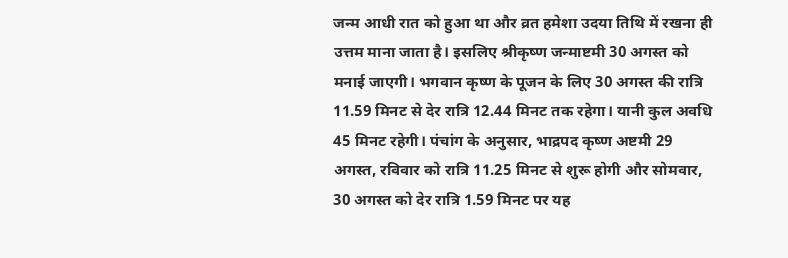जन्म आधी रात को हुआ था और व्रत हमेशा उदया तिथि में रखना ही उत्तम माना जाता है। इसलिए श्रीकृष्ण जन्माष्टमी 30 अगस्त को मनाई जाएगी। भगवान कृष्ण के पूजन के लिए 30 अगस्त की रात्रि 11.59 मिनट से देर रात्रि 12.44 मिनट तक रहेगा। यानी कुल अवधि 45 मिनट रहेगी। पंचांग के अनुसार, भाद्रपद कृष्ण अष्टमी 29 अगस्त, रविवार को रात्रि 11.25 मिनट से शुरू होगी और सोमवार, 30 अगस्त को देर रात्रि 1.59 मिनट पर यह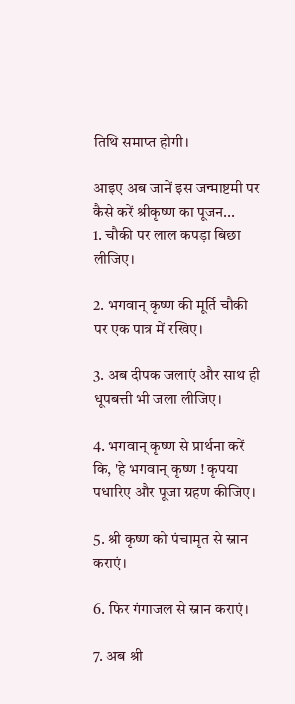तिथि समाप्त होगी।

आइए अब जानें इस जन्माष्टमी पर कैसे करें श्रीकृष्ण का पूजन...
1. चौकी पर लाल कपड़ा बिछा लीजिए।

2. भगवान् कृष्ण की मूर्ति चौकी पर एक पात्र में रखिए।

3. अब दीपक जलाएं और साथ ही धूपबत्ती भी जला लीजिए।

4. भगवान् कृष्ण से प्रार्थना करें कि, 'हे भगवान् कृष्ण ! कृपया पधारिए और पूजा ग्रहण कीजिए।

5. श्री कृष्ण को पंचामृत से स्नान कराएं।

6. फिर गंगाजल से स्नान कराएं।

7. अब श्री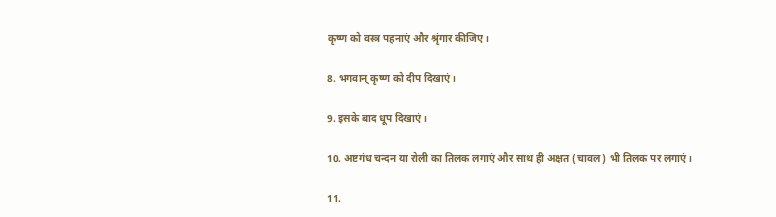कृष्ण को वस्त्र पहनाएं और श्रृंगार कीजिए।

8. भगवान् कृष्ण को दीप दिखाएं।

9. इसके बाद धूप दिखाएं।

10. अष्टगंध चन्दन या रोली का तिलक लगाएं और साथ ही अक्षत (चावल) भी तिलक पर लगाएं।

11.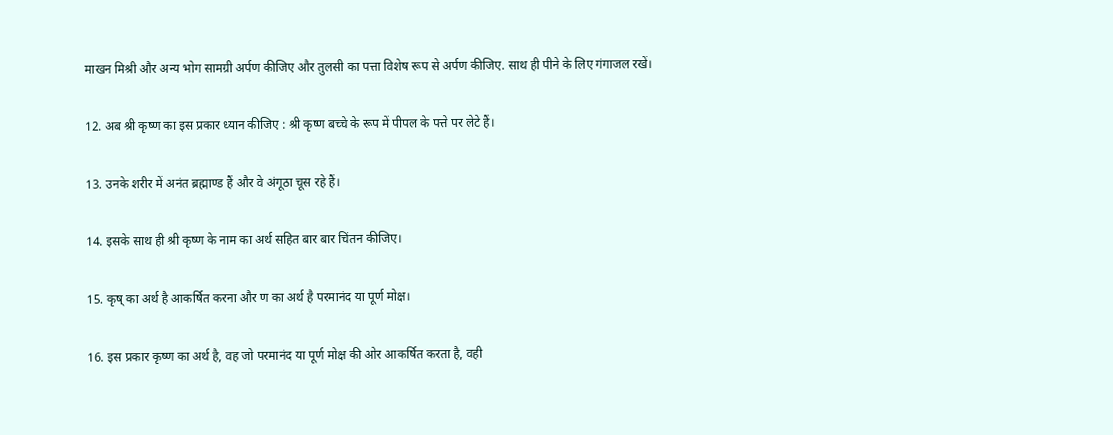माखन मिश्री और अन्य भोग सामग्री अर्पण कीजिए और तुलसी का पत्ता विशेष रूप से अर्पण कीजिए. साथ ही पीने के लिए गंगाजल रखें।

12. अब श्री कृष्ण का इस प्रकार ध्यान कीजिए : श्री कृष्ण बच्चे के रूप में पीपल के पत्ते पर लेटे हैं।

13. उनके शरीर में अनंत ब्रह्माण्ड हैं और वे अंगूठा चूस रहे हैं।

14. इसके साथ ही श्री कृष्ण के नाम का अर्थ सहित बार बार चिंतन कीजिए।

15. कृष् का अर्थ है आकर्षित करना और ण का अर्थ है परमानंद या पूर्ण मोक्ष।

16. इस प्रकार कृष्ण का अर्थ है, वह जो परमानंद या पूर्ण मोक्ष की ओर आकर्षित करता है, वही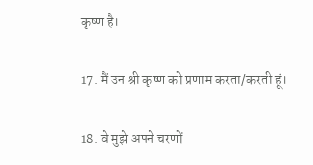कृष्ण है।

17. मैं उन श्री कृष्ण को प्रणाम करता/करती हूं।

18. वे मुझे अपने चरणों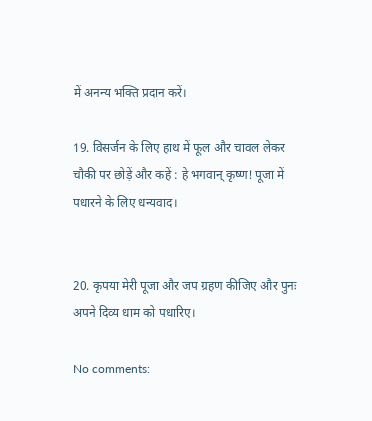में अनन्य भक्ति प्रदान करें।

19. विसर्जन के लिए हाथ में फूल और चावल लेकर चौकी पर छोड़ें और कहें : हे भगवान् कृष्ण! पूजा में पधारने के लिए धन्यवाद।


20. कृपया मेरी पूजा और जप ग्रहण कीजिए और पुनः अपने दिव्य धाम को पधारिए।

No comments: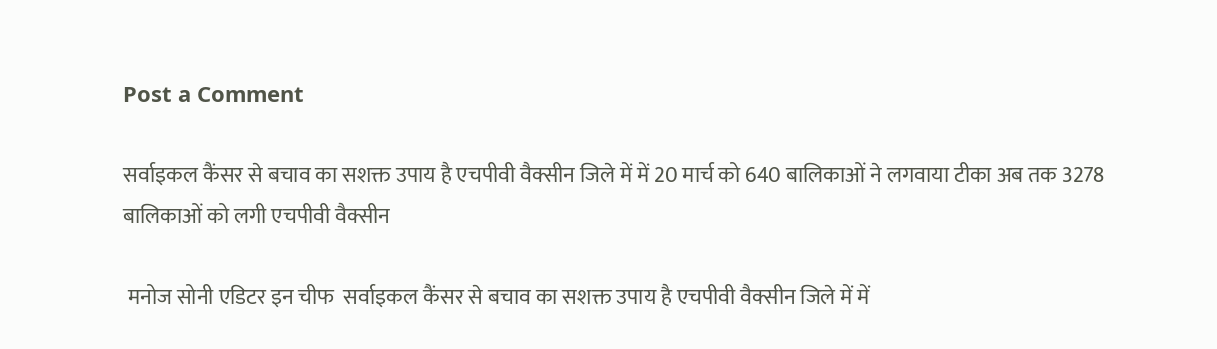Post a Comment

सर्वाइकल कैंसर से बचाव का सशक्त उपाय है एचपीवी वैक्सीन जिले में में 20 मार्च को 640 बालिकाओं ने लगवाया टीका अब तक 3278 बालिकाओं को लगी एचपीवी वैक्सीन

 मनोज सोनी एडिटर इन चीफ  सर्वाइकल कैंसर से बचाव का सशक्त उपाय है एचपीवी वैक्सीन जिले में में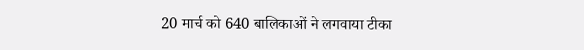20 मार्च को 640 बालिकाओं ने लगवाया टीका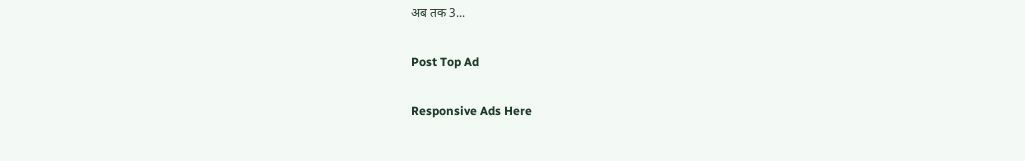अब तक 3...

Post Top Ad

Responsive Ads Here